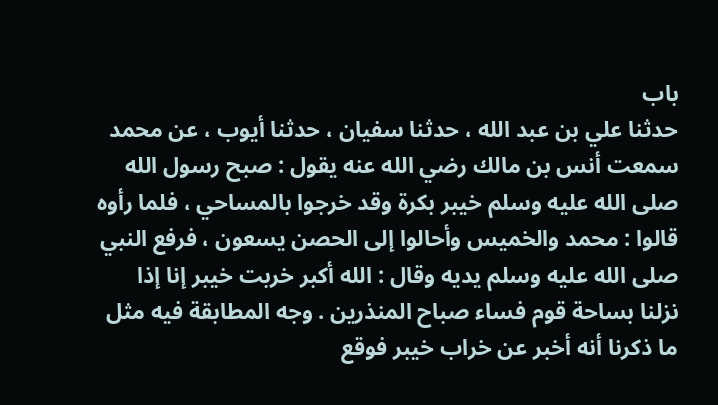باب
حدثنا علي بن عبد الله ، حدثنا سفيان ، حدثنا أيوب ، عن محمد سمعت أنس بن مالك رضي الله عنه يقول : صبح رسول الله صلى الله عليه وسلم خيبر بكرة وقد خرجوا بالمساحي ، فلما رأوه قالوا : محمد والخميس وأحالوا إلى الحصن يسعون ، فرفع النبي صلى الله عليه وسلم يديه وقال : الله أكبر خربت خيبر إنا إذا نزلنا بساحة قوم فساء صباح المنذرين . وجه المطابقة فيه مثل ما ذكرنا أنه أخبر عن خراب خيبر فوقع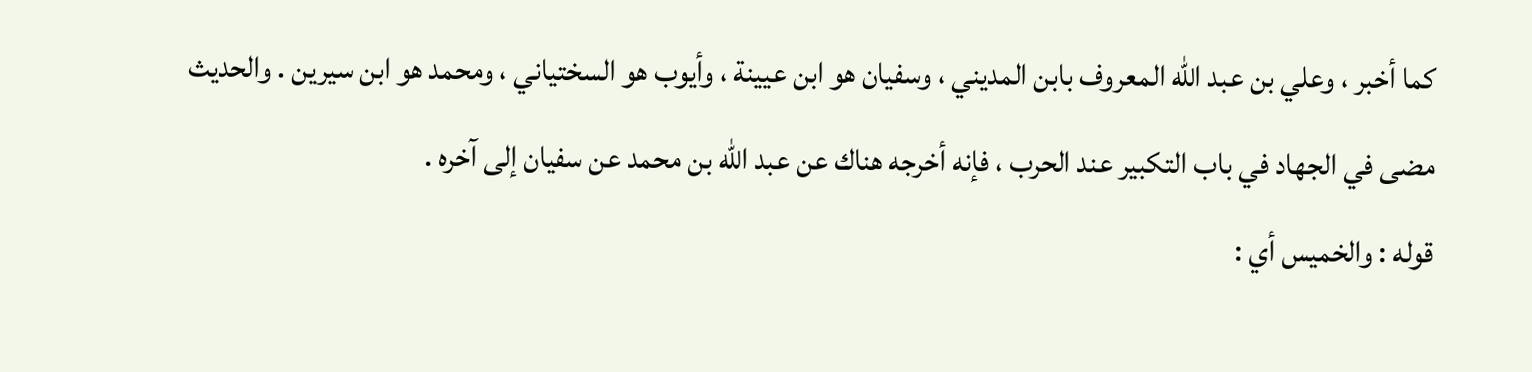كما أخبر ، وعلي بن عبد الله المعروف بابن المديني ، وسفيان هو ابن عيينة ، وأيوب هو السختياني ، ومحمد هو ابن سيرين . والحديث مضى في الجهاد في باب التكبير عند الحرب ، فإنه أخرجه هناك عن عبد الله بن محمد عن سفيان إلى آخره .
قوله : والخميس أي :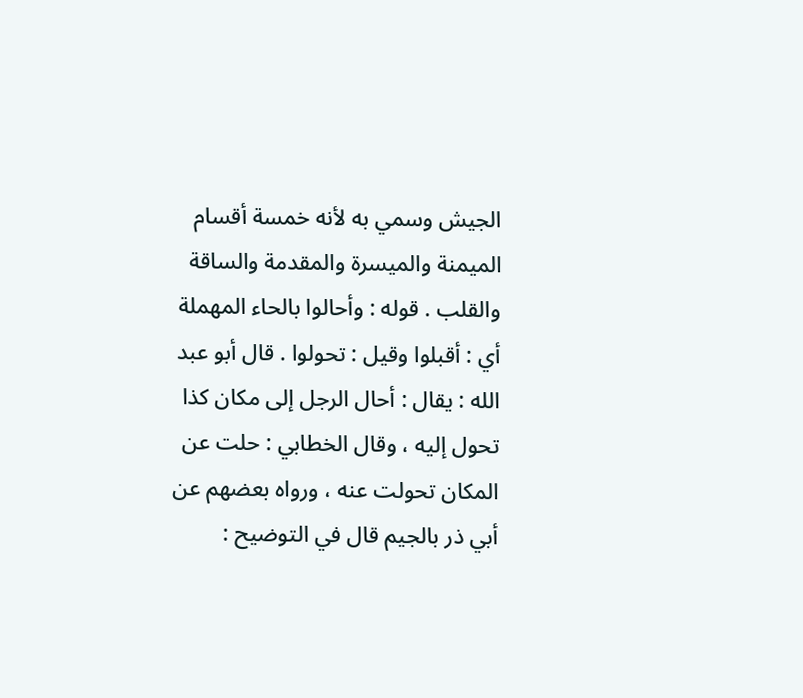الجيش وسمي به لأنه خمسة أقسام الميمنة والميسرة والمقدمة والساقة والقلب . قوله : وأحالوا بالحاء المهملة أي : أقبلوا وقيل : تحولوا . قال أبو عبد الله : يقال : أحال الرجل إلى مكان كذا تحول إليه ، وقال الخطابي : حلت عن المكان تحولت عنه ، ورواه بعضهم عن أبي ذر بالجيم قال في التوضيح :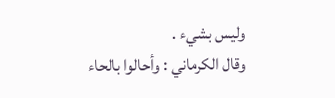وليس بشيء .
وقال الكرماني : وأحالوا بالحاء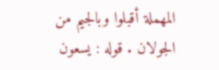المهملة أقبلوا وبالجيم من الجولان . قوله : يسعون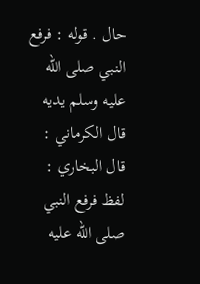حال . قوله : فرفع النبي صلى الله عليه وسلم يديه قال الكرماني : قال البخاري : لفظ فرفع النبي صلى الله عليه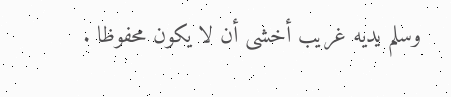وسلم يديه غريب أخشى أن لا يكون محفوظا .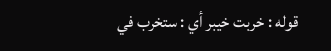قوله : خربت خيبر أي : ستخرب في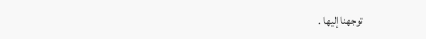توجهنا إليها .